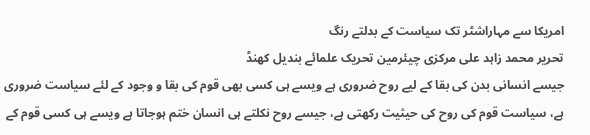امریکا سے مہاراشٹر تک سیاست کے بدلتے رنگ
تحریر محمد زاہد علی مرکزی چیئرمین تحریک علمائے بندیل کھنڈ
جیسے انسانی بدن کی بقا کے لیے روح ضروری ہے ویسے ہی کسی بھی قوم کی بقا و وجود کے لئے سیاست ضروری ہے، سیاست قوم کی روح کی حیثیت رکھتی ہے، جیسے روح نکلتے ہی انسان ختم ہوجاتا ہے ویسے ہی کسی قوم کے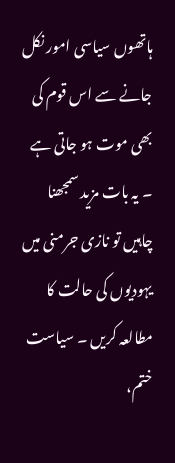ہاتھوں سیاسی امور نکل جانے سے اس قوم کی بھی موت ہو جاتی ہے ۔ یہ بات مزید سمجھنا چاہیں تو نازی جرمنی میں یہودیوں کی حالت کا مطالعہ کریں ۔ سیاست ختم،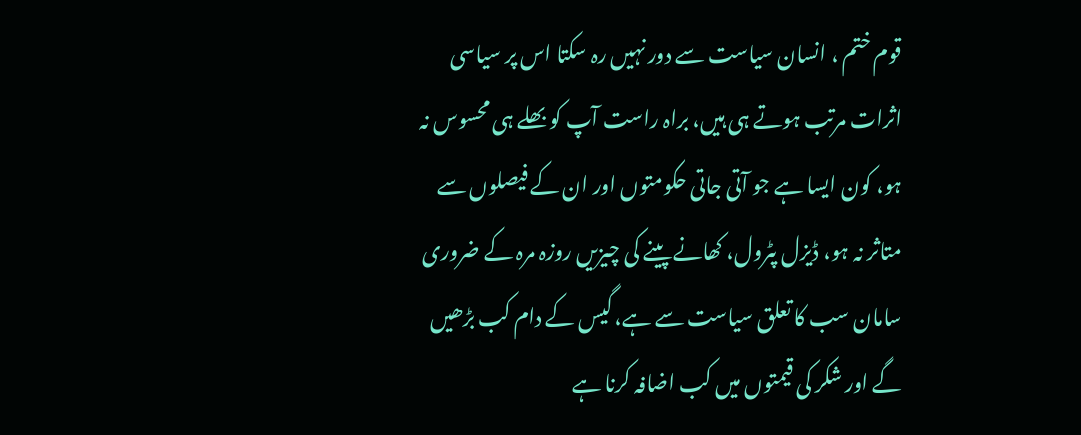قوم ختم ، انسان سیاست سے دور نہیں رہ سکتا اس پر سیاسی اثرات مرتب ہوتے ہی ہیں، براہ راست آپ کو بھلے ہی محسوس نہ ہو، کون ایسا ہے جو آتی جاتی حکومتوں اور ان کے فیصلوں سے متاثر نہ ہو، ڈیزل پٹرول، کھانے پینے کی چیزیں روزہ مرہ کے ضروری سامان سب کا تعلق سیاست سے ہے، گیس کے دام کب بڑھیں گے اور شکر کی قیمتوں میں کب اضافہ کرنا ہے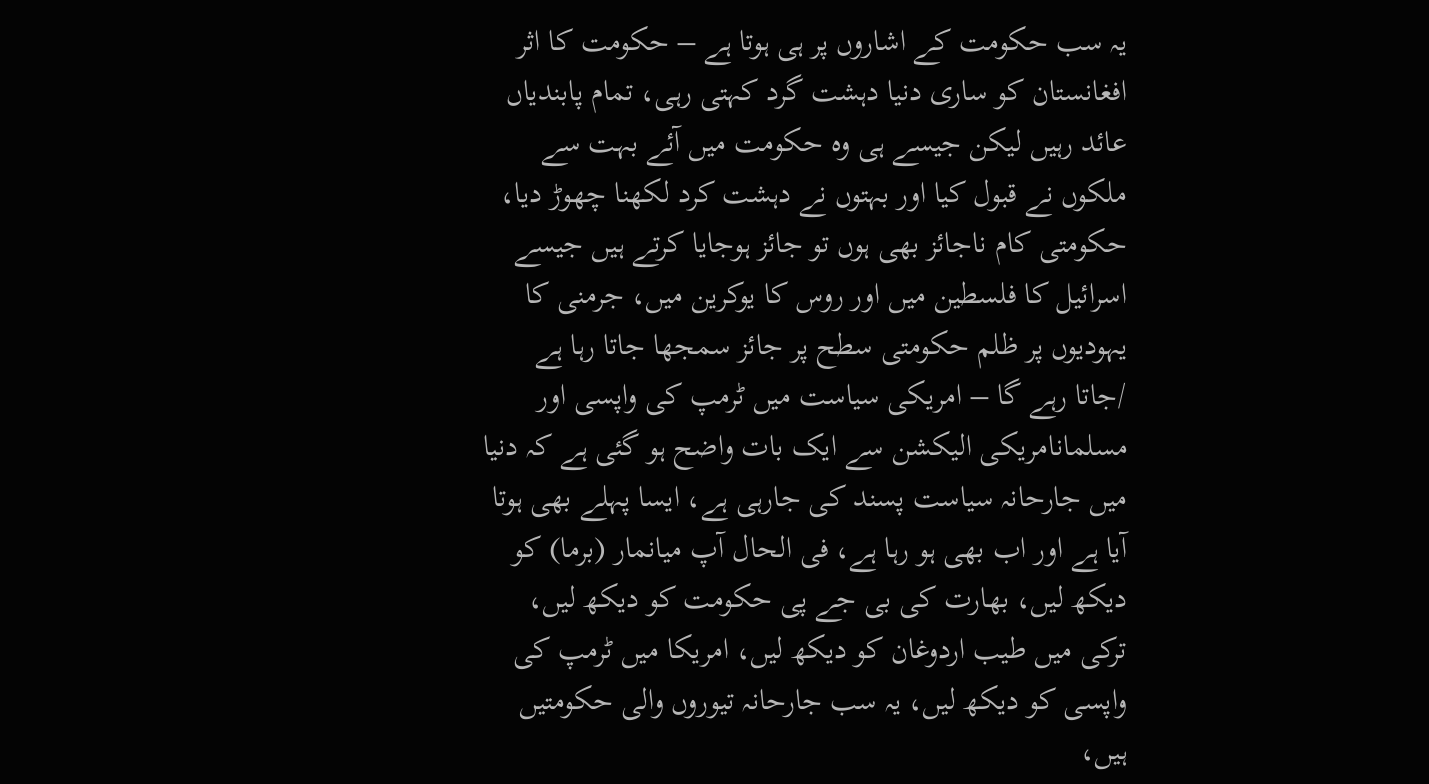یہ سب حکومت کے اشاروں پر ہی ہوتا ہے – حکومت کا اثر افغانستان کو ساری دنیا دہشت گرد کہتی رہی، تمام پابندیاں عائد رہیں لیکن جیسے ہی وہ حکومت میں آئے بہت سے ملکوں نے قبول کیا اور بہتوں نے دہشت کرد لکھنا چھوڑ دیا، حکومتی کام ناجائز بھی ہوں تو جائز ہوجایا کرتے ہیں جیسے اسرائیل کا فلسطین میں اور روس کا یوکرین میں، جرمنی کا یہودیوں پر ظلم حکومتی سطح پر جائز سمجھا جاتا رہا ہے /جاتا رہے گا – امریکی سیاست میں ٹرمپ کی واپسی اور مسلمانامریکی الیکشن سے ایک بات واضح ہو گئی ہے کہ دنیا میں جارحانہ سیاست پسند کی جارہی ہے، ایسا پہلے بھی ہوتا آیا ہے اور اب بھی ہو رہا ہے، فی الحال آپ میانمار (برما) کو دیکھ لیں، بھارت کی بی جے پی حکومت کو دیکھ لیں، ترکی میں طیب اردوغان کو دیکھ لیں، امریکا میں ٹرمپ کی واپسی کو دیکھ لیں، یہ سب جارحانہ تیوروں والی حکومتیں ہیں،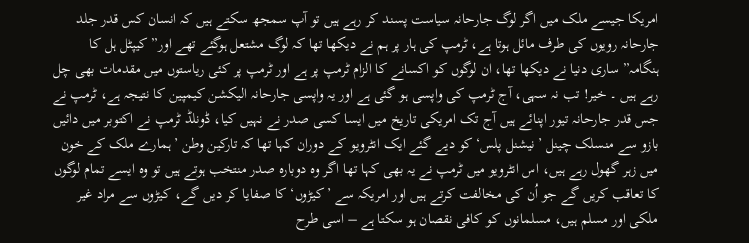امریکا جیسے ملک میں اگر لوگ جارحانہ سیاست پسند کر رہے ہیں تو آپ سمجھ سکتے ہیں کہ انسان کس قدر جلد جارحانہ رویوں کی طرف مائل ہوتا ہے، ٹرمپ کی ہار پر ہم نے دیکھا تھا کہ لوگ مشتعل ہوگئے تھے اور” کیپٹل ہل کا ہنگامہ” ساری دنیا نے دیکھا تھا، ان لوگوں کو اکسانے کا الزام ٹرمپ پر ہے اور ٹرمپ پر کئی ریاستوں میں مقدمات بھی چل رہے ہیں ۔ خیر! تب نہ سہی، آج ٹرمپ کی واپسی ہو گئی ہے اور یہ واپسی جارحانہ الیکشن کیمپین کا نتیجہ ہے، ٹرمپ نے جس قدر جارحانہ تیور اپنائے ہیں آج تک امریکی تاریخ میں ایسا کسی صدر نے نہیں کیا، ڈونلڈ ٹرمپ نے اکتوبر میں دائیں بازو سے منسلک چینل ’نیشنل پلس‘ کو دیے گئے ایک انٹرویو کے دوران کہا تھا کہ تارکین وطن ’ہمارے ملک کے خون میں زہر گھول رہے ہیں، اس انٹرویو میں ٹرمپ نے یہ بھی کہا تھا اگر وہ دوبارہ صدر منتخب ہوتے ہیں تو وہ ایسے تمام لوگوں کا تعاقب کریں گے جو اُن کی مخالفت کرتے ہیں اور امریکہ سے ’کیڑوں‘ کا صفایا کر دیں گے، کیڑوں سے مراد غیر ملکی اور مسلم ہیں، مسلمانوں کو کافی نقصان ہو سکتا ہے – اسی طرح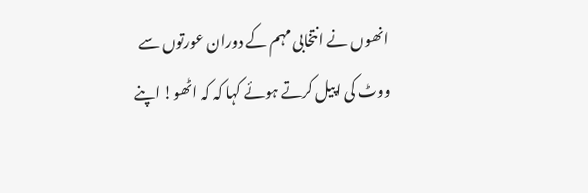انھوں نے انتخابی مہم کے دوران عورتوں سے ووٹ کی اپیل کرتے ہوئے کہا کہ کہ اٹھو! اپنے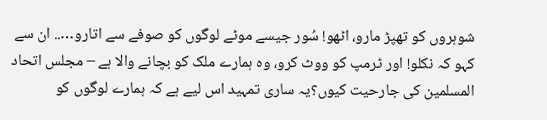شوہروں کو تھپڑ مارو، اٹھو! سُور جیسے موٹے لوگوں کو صوفے سے اتارو….. ان سے کہو کہ نکلو! اور ٹرمپ کو ووٹ کرو، وہ ہمارے ملک کو بچانے والا ہے – مجلس اتحاد المسلمین کی جارحیت کیوں؟یہ ساری تمہید اس لیے ہے کہ ہمارے لوگوں کو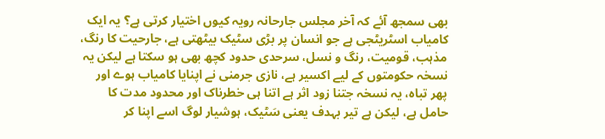بھی سمجھ آئے کہ آخر مجلس جارحانہ رویہ کیوں اختیار کرتی ہے؟ یہ ایک کامیاب اسٹریٹجی ہے جو انسان پر بڑی سٹیک بیٹھتی ہے، جارحیت کا رنگ، مذہب، قومیت، رنگ و نسل، سرحدی حدود کچھ بھی ہو سکتا ہے لیکن یہ نسخہ حکومتوں کے لیے اکسیر ہے، نازی جرمنی نے اپنایا کامیاب ہوے اور پھر تباہ، یہ نسخہ جتنا زود اثر ہے اتنا ہی خطرناک اور محدود مدت کا حامل ہے، لیکن ہے تیر بہدف یعنی سَٹیک، ہوشیار لوگ اسے اپنا کر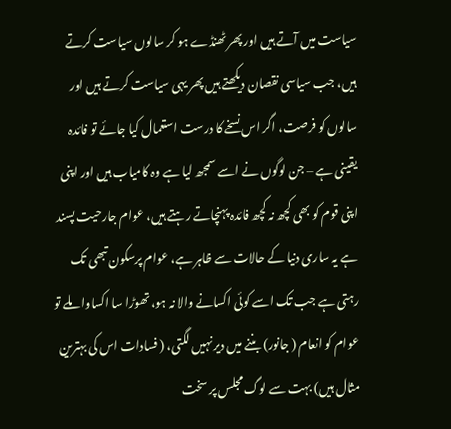سیاست میں آتے ہیں اور پھر ٹھنڈے ہو کر سالوں سیاست کرتے ہیں، جب سیاسی نقصان دیکھتے ہیں پھر یہی سیاست کرتے ہیں اور سالوں کو فرصت، اگر اس نسخے کا درست استعمال کیا جائے تو فائدہ یقینی ہے – جن لوگوں نے اسے سمجھ لیا ہے وہ کامیاب ہیں اور اپنی اپنی قوم کو بھی کچھ نہ کچھ فائدہ پہنچاتے رہتے ہیں، عوام جارحیت پسند ہے یہ ساری دنیا کے حالات سے ظاہر ہے، عوام پرسکون تبھی تک رہتی ہے جب تک اسے کوئی اکسانے والا نہ ہو، تھوڑا سا اکساوا ملے تو عوام کو انعام ( جانور) بننے میں دیر نہیں لگتی، ( فسادات اس کی بہترین مثال ہیں) بہت سے لوگ مجلس پر سخت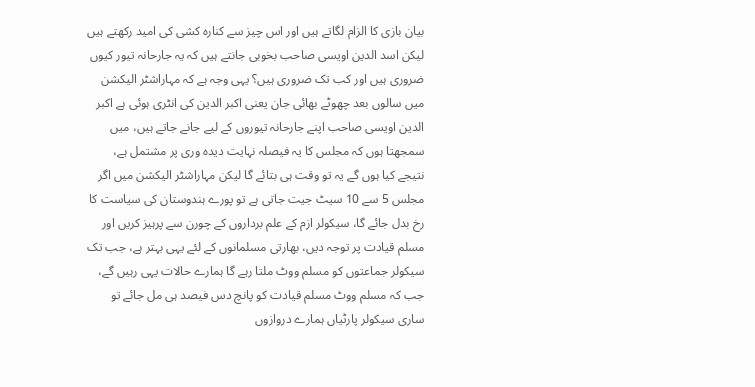بیان بازی کا الزام لگاتے ہیں اور اس چیز سے کنارہ کشی کی امید رکھتے ہیں لیکن اسد الدین اویسی صاحب بخوبی جانتے ہیں کہ یہ جارحانہ تیور کیوں ضروری ہیں اور کب تک ضروری ہیں؟ یہی وجہ ہے کہ مہاراشٹر الیکشن میں سالوں بعد چھوٹے بھائی جان یعنی اکبر الدین کی انٹری ہوئی ہے اکبر الدین اویسی صاحب اپنے جارحانہ تیوروں کے لیے جانے جاتے ہیں، میں سمجھتا ہوں کہ مجلس کا یہ فیصلہ نہایت دیدہ وری پر مشتمل ہے، نتیجے کیا ہوں گے یہ تو وقت ہی بتائے گا لیکن مہاراشٹر الیکشن میں اگر مجلس 5 سے 10 سیٹ جیت جاتی ہے تو پورے ہندوستان کی سیاست کا رخ بدل جائے گا، سیکولر ازم کے علم برداروں کے چورن سے پرہیز کریں اور مسلم قیادت پر توجہ دیں، بھارتی مسلمانوں کے لئے یہی بہتر ہے، جب تک سیکولر جماعتوں کو مسلم ووٹ ملتا رہے گا ہمارے حالات یہی رہیں گے، جب کہ مسلم ووٹ مسلم قیادت کو پانچ دس فیصد ہی مل جائے تو ساری سیکولر پارٹیاں ہمارے دروازوں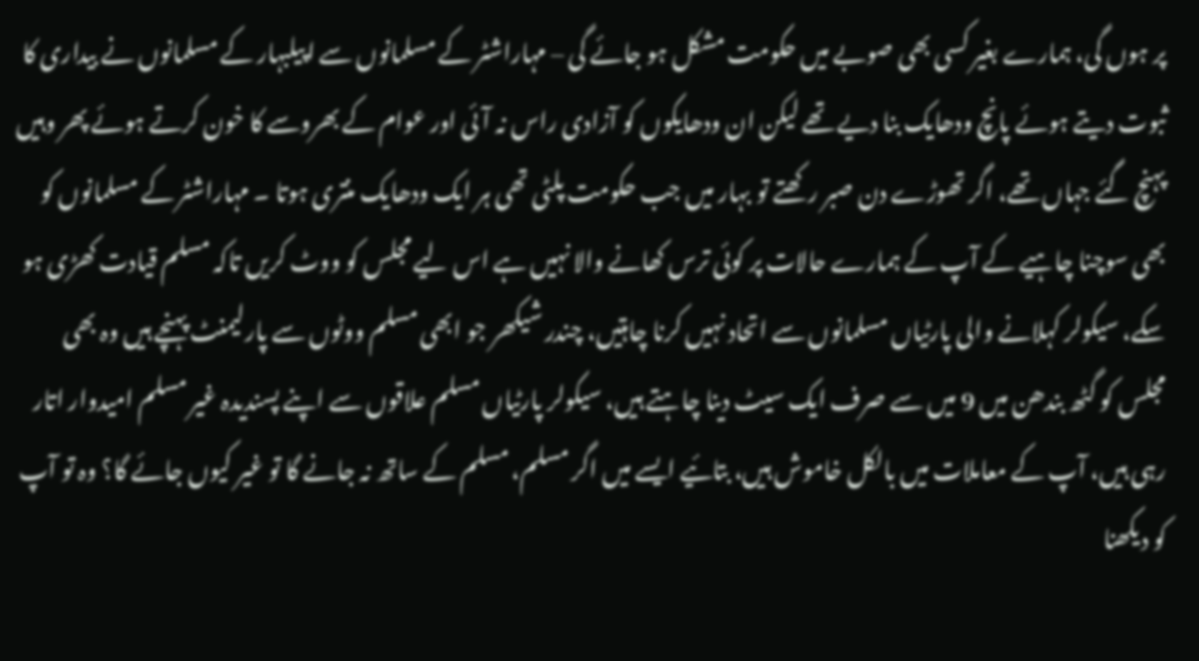پر ہوں گی، ہمارے بغیر کسی بھی صوبے میں حکومت مشکل ہو جائے گی – مہاراشٹر کے مسلمانوں سے اپیلبہار کے مسلمانوں نے بیداری کا ثبوت دیتے ہوئے پانچ ودھایک بنا دیے تھے لیکن ان ودھایکوں کو آزادی راس نہ آئی اور عوام کے بھروسے کا خون کرتے ہوئے پھر وہیں پہنچ گئے جہاں تھے، اگر تھوڑے دن صبر رکھتے تو بہار میں جب حکومت پلٹی تھی ہر ایک ودھایک منتری ہوتا ۔ مہاراشٹر کے مسلمانوں کو بھی سوچنا چاہیے کے آپ کے ہمارے حالات پر کوئی ترس کھانے والا نہیں ہے اس لیے مجلس کو ووٹ کریں تاکہ مسلم قیادت کھڑی ہو سکے، سیکولر کہلانے والی پارٹیاں مسلمانوں سے اتحاد نہیں کرنا چاہتیں، چندر شیکھر جو ابھی مسلم ووٹوں سے پارلیمنٹ پہنچے ہیں وہ بھی مجلس کو گٹھ بندھن میں 9 میں سے صرف ایک سیٹ دینا چاہتے ہیں، سیکولر پارٹیاں مسلم علاقوں سے اپنے پسندیدہ غیر مسلم امیدوار اتار رہی ہیں، آپ کے معاملات میں بالکل خاموش ہیں، بتائیے ایسے میں اگر مسلم، مسلم کے ساتھ نہ جانے گا تو غیر کیوں جائے گا؟ وہ تو آپ کو دیکھنا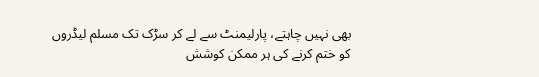بھی نہیں چاہتے، پارلیمنٹ سے لے کر سڑک تک مسلم لیڈروں کو ختم کرنے کی ہر ممکن کوشش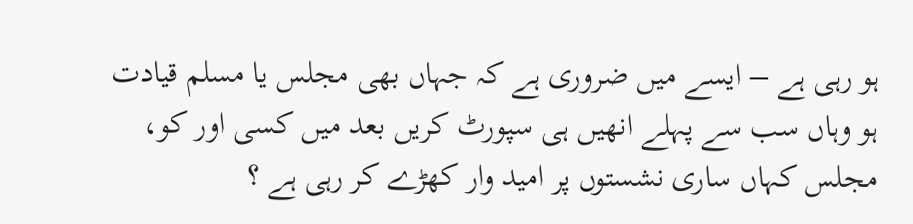ہو رہی ہے – ایسے میں ضروری ہے کہ جہاں بھی مجلس یا مسلم قیادت ہو وہاں سب سے پہلے انھیں ہی سپورٹ کریں بعد میں کسی اور کو، مجلس کہاں ساری نشستوں پر امید وار کھڑے کر رہی ہے ؟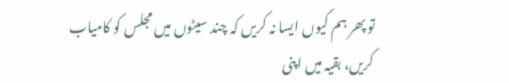تو پھر ہم کیوں ایسا نہ کریں کہ چند سیٹوں میں مجلس کو کامیاب کریں، بقیہ میں اپنی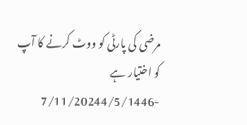مرضی کی پارٹی کو ووٹ کرنے کا آپ کو اختیار ہے -7/11/20244/5/1446